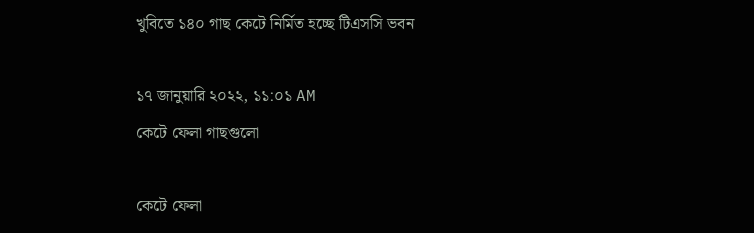খুবিতে ১৪০ গাছ কেটে নির্মিত হচ্ছে টিএসসি ভবন

১৭ জানুয়ারি ২০২২, ১১:০১ AM
কেটে ফেলা গাছগুলো

কেটে ফেলা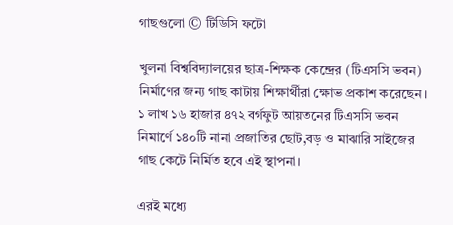গাছগুলো © টিডিসি ফটো

খুলনা বিশ্ববিদ্যালয়ের ছাত্র-শিক্ষক কেন্দ্রের (টিএসসি ভবন) নির্মাণের জন্য গাছ কাটায় শিক্ষার্থীরা ক্ষোভ প্রকাশ করেছেন। ১ লাখ ১৬ হাজার ৪৭২ বর্গফুট আয়তনের টিএসসি ভবন নিমার্ণে ১৪০টি নানা প্রজাতির ছোট,বড় ও মাঝারি সাইজের গাছ কেটে নির্মিত হবে এই স্থাপনা।

এরই মধ্যে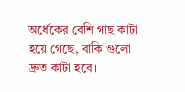অর্ধেকের বেশি গাছ কাটা হয়ে গেছে, বাকি গুলো দ্রুত কাটা হবে।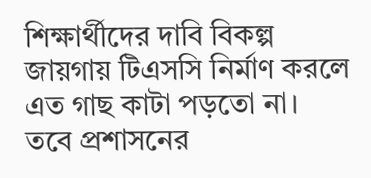শিক্ষার্থীদের দাবি বিকল্প জায়গায় টিএসসি নির্মাণ করলে এত গাছ কাটা পড়তো না। তবে প্রশাসনের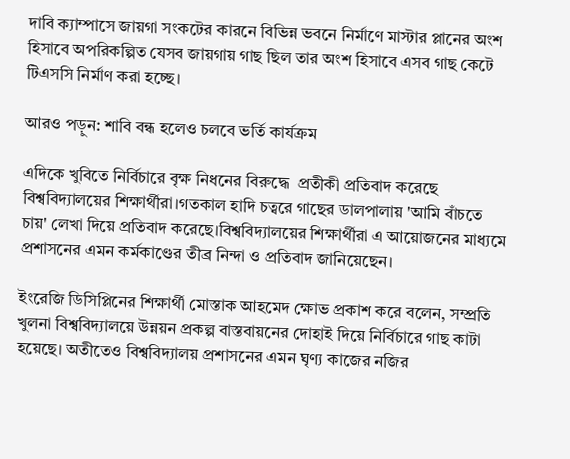দাবি ক্যাম্পাসে জায়গা সংকটের কারনে বিভিন্ন ভবনে নির্মাণে মাস্টার প্লানের অংশ হিসাবে অপরিকল্পিত যেসব জায়গায় গাছ ছিল তার অংশ হিসাবে এসব গাছ কেটে টিএসসি নির্মাণ করা হচ্ছে।

আরও পড়ুন: শাবি বন্ধ হলেও চলবে ভর্তি কার্যক্রম

এদিকে খুবিতে নির্বিচারে বৃক্ষ নিধনের বিরুদ্ধে  প্রতীকী প্রতিবাদ করেছে বিশ্ববিদ্যালয়ের শিক্ষার্থীরা।গতকাল হাদি চত্বরে গাছের ডালপালায় 'আমি বাঁচতে চায়' লেখা দিয়ে প্রতিবাদ করেছে।বিশ্ববিদ্যালয়ের শিক্ষার্থীরা এ আয়োজনের মাধ্যমে প্রশাসনের এমন কর্মকাণ্ডের তীব্র নিন্দা ও প্রতিবাদ জানিয়েছেন।

ইংরেজি ডিসিপ্লিনের শিক্ষার্থী মোস্তাক আহমেদ ক্ষোভ প্রকাশ করে বলেন, সম্প্রতি খুলনা বিশ্ববিদ্যালয়ে উন্নয়ন প্রকল্প বাস্তবায়নের দোহাই দিয়ে নির্বিচারে গাছ কাটা হয়েছে। অতীতেও বিশ্ববিদ্যালয় প্রশাসনের এমন ঘৃণ্য কাজের নজির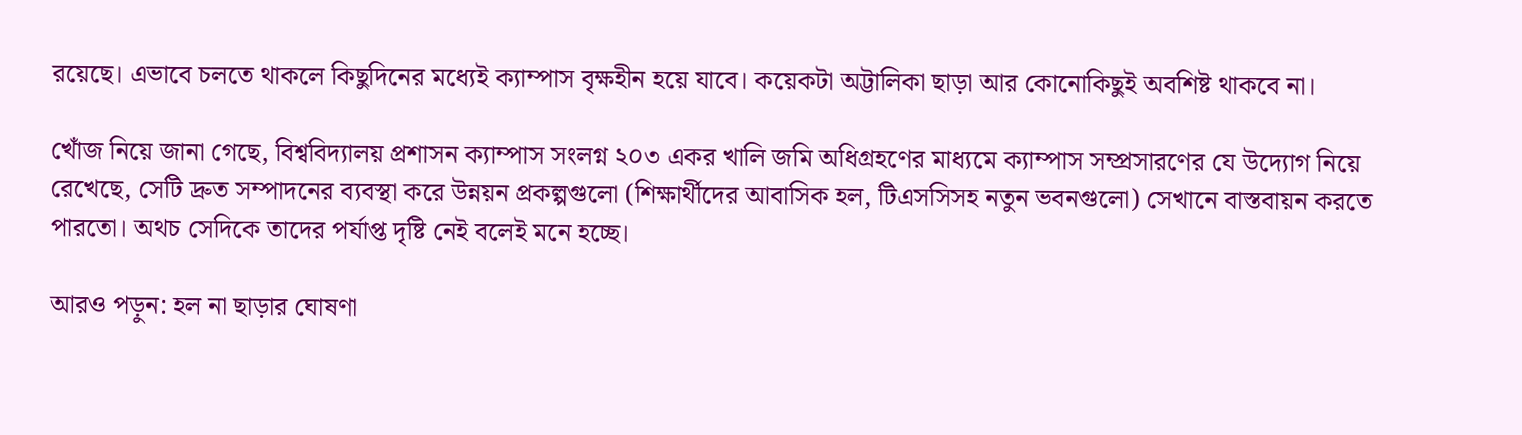রয়েছে। এভাবে চলতে থাকলে কিছুদিনের মধ্যেই ক্যাম্পাস বৃক্ষহীন হয়ে যাবে। কয়েকটা অট্টালিকা ছাড়া আর কোনোকিছুই অবশিষ্ট থাকবে না।

খোঁজ নিয়ে জানা গেছে, বিশ্ববিদ্যালয় প্রশাসন ক্যাম্পাস সংলগ্ন ২০৩ একর খালি জমি অধিগ্রহণের মাধ্যমে ক্যাম্পাস সম্প্রসারণের যে উদ্যোগ নিয়ে রেখেছে, সেটি দ্রুত সম্পাদনের ব্যবস্থা করে উন্নয়ন প্রকল্পগুলো (শিক্ষার্থীদের আবাসিক হল, টিএসসিসহ নতুন ভবনগুলো) সেখানে বাস্তবায়ন করতে পারতো। অথচ সেদিকে তাদের পর্যাপ্ত দৃষ্টি নেই বলেই মনে হচ্ছে।

আরও পড়ুন: হল না ছাড়ার ঘোষণা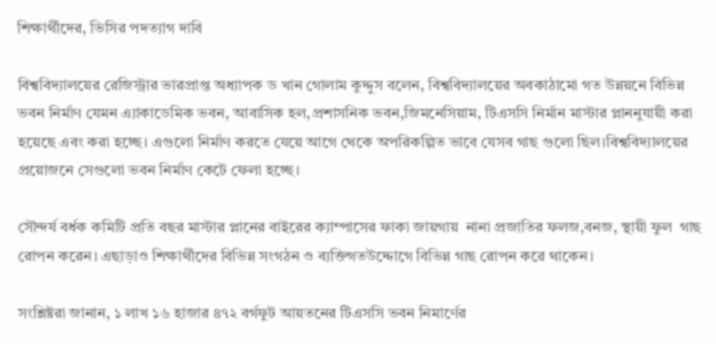শিক্ষার্থীদের, ভিসির পদত্যাগ দাবি

বিশ্ববিদ্যালয়ের রেজিস্ট্রার ভারপ্রাপ্ত অধ্যাপক ড খান গোলাম কুদ্দুস বলেন, বিশ্ববিদ্যালয়ের অবকাঠামো গত উন্নয়নে বিভিন্ন ভবন নির্মাণ যেমন এ্যাকাডেমিক ভবন, আবাসিক হল,প্রশাসনিক ভবন,জিমনেসিয়াম, টিএসসি নির্মান মাস্টার প্লাননুযায়ী করা হয়েছে এবং করা হচ্ছে। এগুলো নির্মাণ করতে যেয়ে আগে থেকে অপরিকল্পিত ভাবে যেসব গাছ গুলো ছিল।বিশ্ববিদ্যালয়ের প্রয়োজনে সেগুলো ভবন নির্মাণ কেটে ফেলা হচ্ছে।

সৌন্দর্য বর্ধক কমিটি প্রতি বছর মাস্টার প্লানের বাইরের ক্যাম্পাসের ফাকা জায়গায়  নানা প্রজাতির ফলজ,বনজ, স্থায়ী ফুল  গাছ রোপন করেন। এছাড়াও শিক্ষার্থীদের বিভিন্ন সংগঠন ও ব্যক্তিগতউদ্দোগে বিভিন্ন গাছ রোপন করে থাকেন।

সংশ্লিষ্টরা জানান, ১ লাখ ১৬ হাজার ৪৭২ বর্গফুট আয়তনের টিএসসি ভবন নিমার্ণের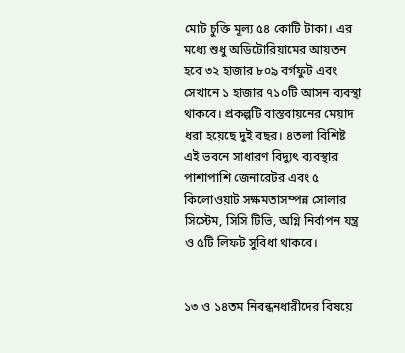মোট চুক্তি মূল্য ৫৪ কোটি টাকা। এর মধ্যে শুধু অডিটোরিয়ামের আয়তন হবে ৩২ হাজার ৮০৯ বর্গফুট এবং সেখানে ১ হাজার ৭১০টি আসন ব্যবস্থা থাকবে। প্রকল্পটি বাস্তবায়নের মেয়াদ ধরা হয়েছে দুই বছর। ৪তলা বিশিষ্ট এই ভবনে সাধারণ বিদ্যুৎ ব্যবস্থার পাশাপাশি জেনারেটর এবং ৫ কিলোওয়াট সক্ষমতাসম্পন্ন সোলার সিস্টেম, সিসি টিভি, অগ্নি নির্বাপন যন্ত্র ও ৫টি লিফট সুবিধা থাকবে।


১৩ ও ১৪তম নিবন্ধনধারীদের বিষয়ে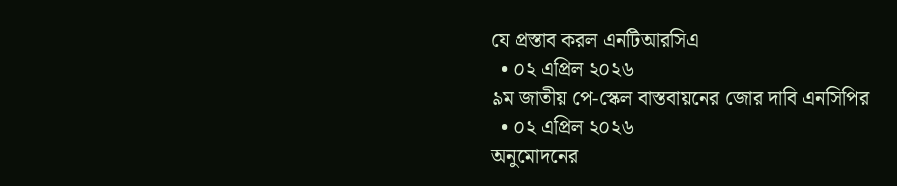যে প্রস্তাব করল এনটিআরসিএ
  • ০২ এপ্রিল ২০২৬
৯ম জাতীয় পে-স্কেল বাস্তবায়নের জোর দাবি এনসিপির
  • ০২ এপ্রিল ২০২৬
অনুমোদনের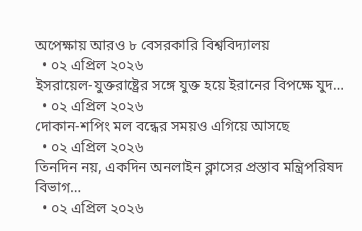অপেক্ষায় আরও ৮ বেসরকারি বিশ্ববিদ্যালয়
  • ০২ এপ্রিল ২০২৬
ইসরায়েল-যুক্তরাষ্ট্রের সঙ্গে যুক্ত হয়ে ইরানের বিপক্ষে যুদ…
  • ০২ এপ্রিল ২০২৬
দোকান-শপিং মল বন্ধের সময়ও এগিয়ে আসছে
  • ০২ এপ্রিল ২০২৬
তিনদিন নয়, একদিন অনলাইন ক্লাসের প্রস্তাব মন্ত্রিপরিষদ বিভাগ…
  • ০২ এপ্রিল ২০২৬